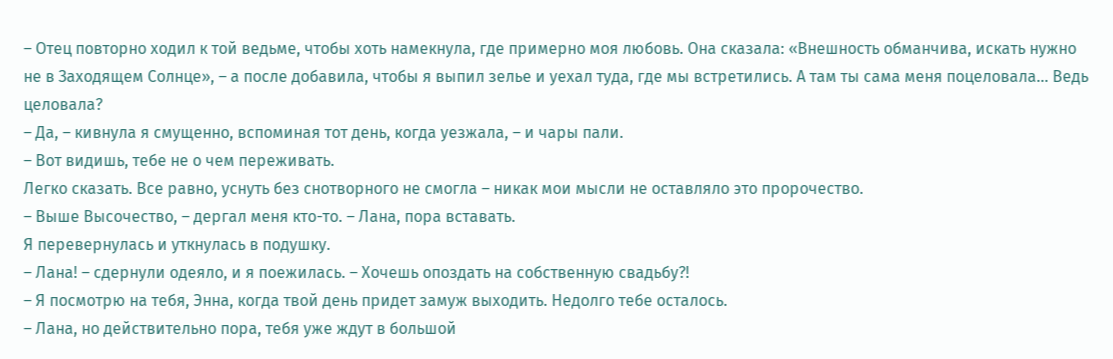– Отец повторно ходил к той ведьме, чтобы хоть намекнула, где примерно моя любовь. Она сказала: «Внешность обманчива, искать нужно не в Заходящем Солнце», – а после добавила, чтобы я выпил зелье и уехал туда, где мы встретились. А там ты сама меня поцеловала... Ведь целовала?
– Да, – кивнула я смущенно, вспоминая тот день, когда уезжала, – и чары пали.
– Вот видишь, тебе не о чем переживать.
Легко сказать. Все равно, уснуть без снотворного не смогла – никак мои мысли не оставляло это пророчество.
– Выше Высочество, – дергал меня кто-то. – Лана, пора вставать.
Я перевернулась и уткнулась в подушку.
– Лана! – сдернули одеяло, и я поежилась. – Хочешь опоздать на собственную свадьбу?!
– Я посмотрю на тебя, Энна, когда твой день придет замуж выходить. Недолго тебе осталось.
– Лана, но действительно пора, тебя уже ждут в большой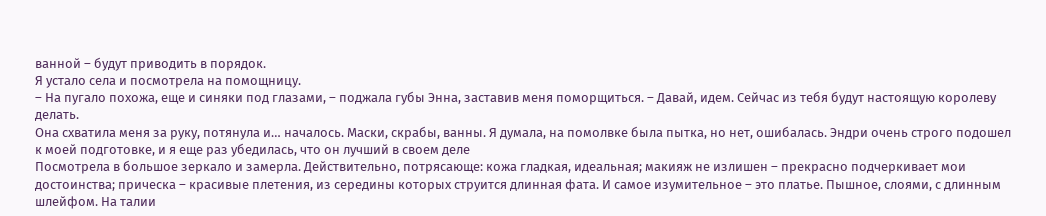ванной – будут приводить в порядок.
Я устало села и посмотрела на помощницу.
– На пугало похожа, еще и синяки под глазами, – поджала губы Энна, заставив меня поморщиться. – Давай, идем. Сейчас из тебя будут настоящую королеву делать.
Она схватила меня за руку, потянула и… началось. Маски, скрабы, ванны. Я думала, на помолвке была пытка, но нет, ошибалась. Эндри очень строго подошел к моей подготовке, и я еще раз убедилась, что он лучший в своем деле
Посмотрела в большое зеркало и замерла. Действительно, потрясающе: кожа гладкая, идеальная; макияж не излишен – прекрасно подчеркивает мои достоинства; прическа – красивые плетения, из середины которых струится длинная фата. И самое изумительное – это платье. Пышное, слоями, с длинным шлейфом. На талии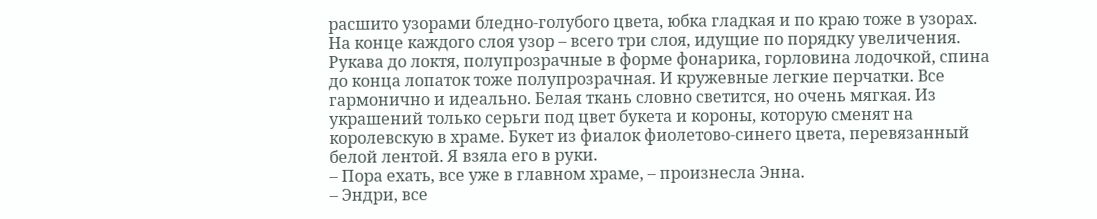расшито узорами бледно-голубого цвета, юбка гладкая и по краю тоже в узорах. На конце каждого слоя узор – всего три слоя, идущие по порядку увеличения. Рукава до локтя, полупрозрачные в форме фонарика, горловина лодочкой, спина до конца лопаток тоже полупрозрачная. И кружевные легкие перчатки. Все гармонично и идеально. Белая ткань словно светится, но очень мягкая. Из украшений только серьги под цвет букета и короны, которую сменят на королевскую в храме. Букет из фиалок фиолетово-синего цвета, перевязанный белой лентой. Я взяла его в руки.
– Пора ехать, все уже в главном храме, – произнесла Энна.
– Эндри, все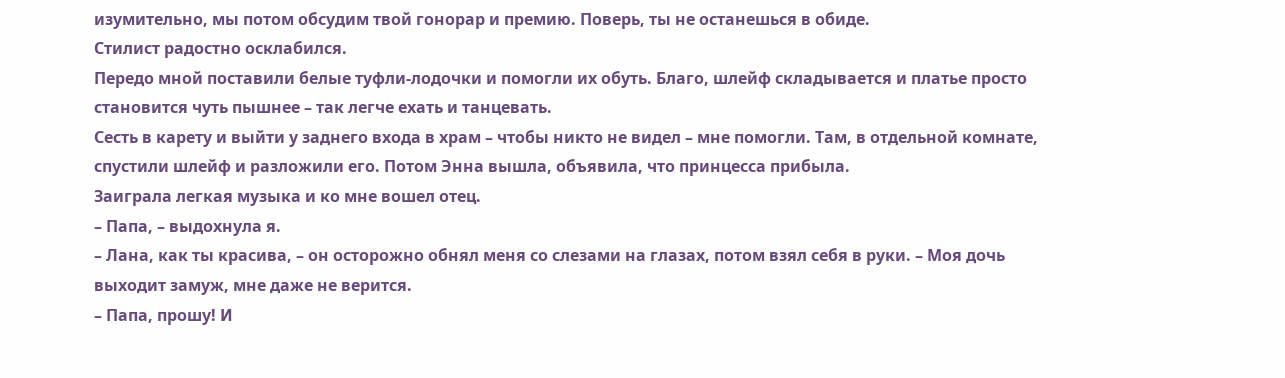изумительно, мы потом обсудим твой гонорар и премию. Поверь, ты не останешься в обиде.
Стилист радостно осклабился.
Передо мной поставили белые туфли-лодочки и помогли их обуть. Благо, шлейф складывается и платье просто становится чуть пышнее – так легче ехать и танцевать.
Сесть в карету и выйти у заднего входа в храм – чтобы никто не видел – мне помогли. Там, в отдельной комнате, спустили шлейф и разложили его. Потом Энна вышла, объявила, что принцесса прибыла.
Заиграла легкая музыка и ко мне вошел отец.
– Папа, – выдохнула я.
– Лана, как ты красива, – он осторожно обнял меня со слезами на глазах, потом взял себя в руки. – Моя дочь выходит замуж, мне даже не верится.
– Папа, прошу! И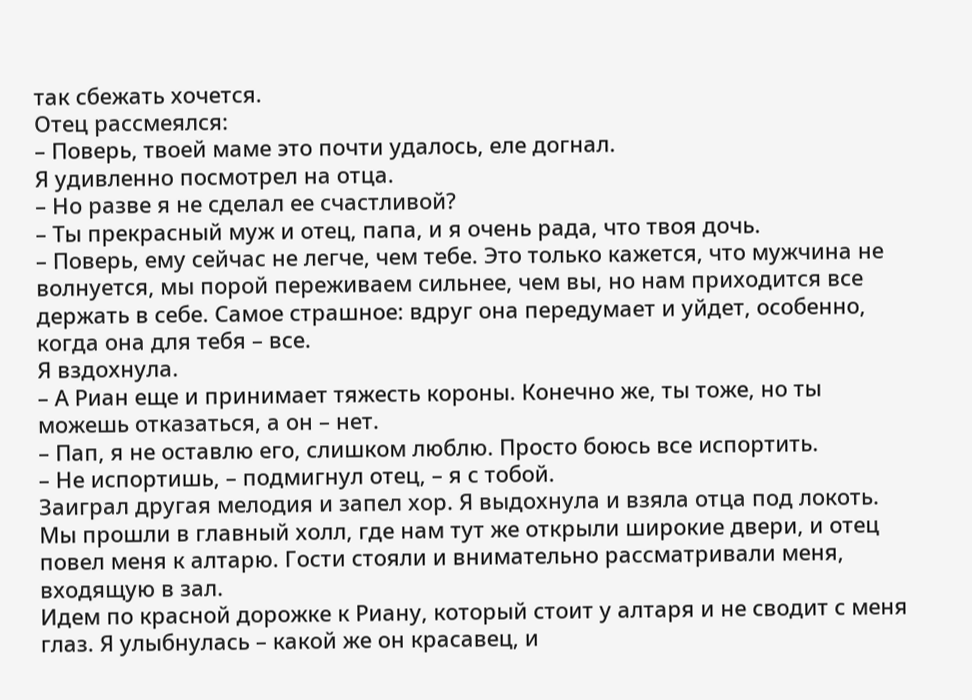так сбежать хочется.
Отец рассмеялся:
– Поверь, твоей маме это почти удалось, еле догнал.
Я удивленно посмотрел на отца.
– Но разве я не сделал ее счастливой?
– Ты прекрасный муж и отец, папа, и я очень рада, что твоя дочь.
– Поверь, ему сейчас не легче, чем тебе. Это только кажется, что мужчина не волнуется, мы порой переживаем сильнее, чем вы, но нам приходится все держать в себе. Самое страшное: вдруг она передумает и уйдет, особенно, когда она для тебя – все.
Я вздохнула.
– А Риан еще и принимает тяжесть короны. Конечно же, ты тоже, но ты можешь отказаться, а он – нет.
– Пап, я не оставлю его, слишком люблю. Просто боюсь все испортить.
– Не испортишь, – подмигнул отец, – я с тобой.
Заиграл другая мелодия и запел хор. Я выдохнула и взяла отца под локоть. Мы прошли в главный холл, где нам тут же открыли широкие двери, и отец повел меня к алтарю. Гости стояли и внимательно рассматривали меня, входящую в зал.
Идем по красной дорожке к Риану, который стоит у алтаря и не сводит с меня глаз. Я улыбнулась – какой же он красавец, и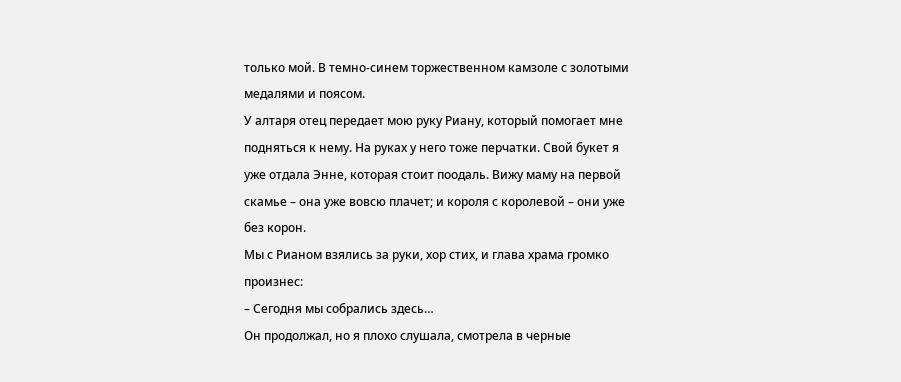только мой. В темно-синем торжественном камзоле с золотыми медалями и поясом.
У алтаря отец передает мою руку Риану, который помогает мне подняться к нему. На руках у него тоже перчатки. Свой букет я уже отдала Энне, которая стоит поодаль. Вижу маму на первой скамье – она уже вовсю плачет; и короля с королевой – они уже без корон.
Мы с Рианом взялись за руки, хор стих, и глава храма громко произнес:
– Сегодня мы собрались здесь…
Он продолжал, но я плохо слушала, смотрела в черные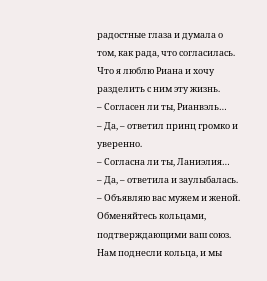радостные глаза и думала о том, как рада, что согласилась. Что я люблю Риана и хочу разделить с ним эту жизнь.
– Согласен ли ты, Рианвэль…
– Да, – ответил принц громко и уверенно.
– Согласна ли ты, Ланиэлия…
– Да, – ответила и заулыбалась.
– Объявляю вас мужем и женой. Обменяйтесь кольцами, подтверждающими ваш союз.
Нам поднесли кольца, и мы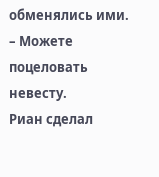обменялись ими.
– Можете поцеловать невесту.
Риан сделал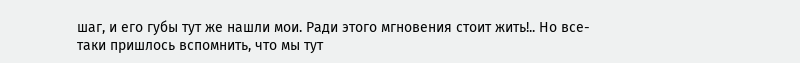шаг, и его губы тут же нашли мои. Ради этого мгновения стоит жить!.. Но все-таки пришлось вспомнить, что мы тут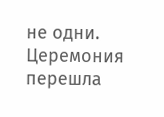не одни.
Церемония перешла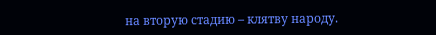на вторую стадию – клятву народу.